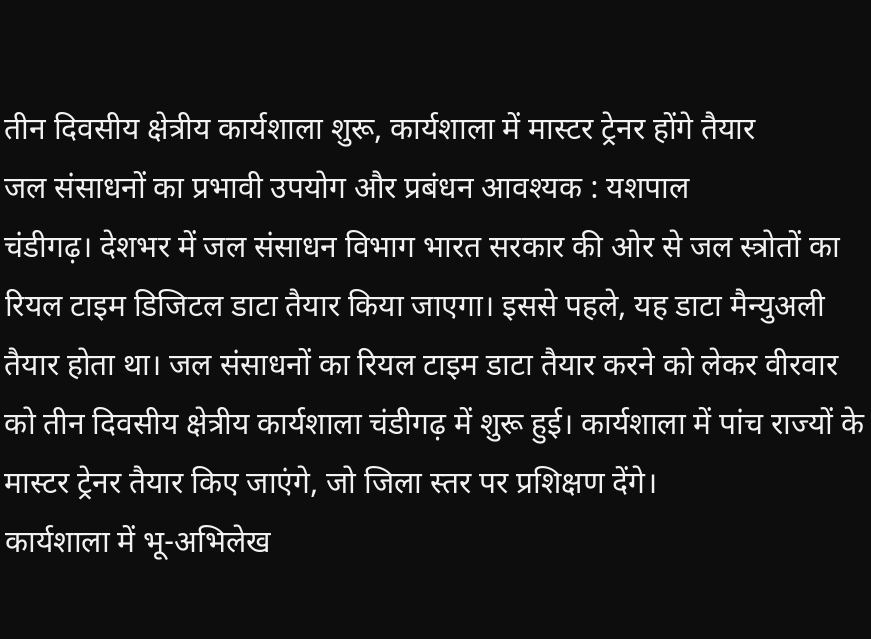तीन दिवसीय क्षेत्रीय कार्यशाला शुरू, कार्यशाला में मास्टर ट्रेनर होंगे तैयार
जल संसाधनों का प्रभावी उपयोग और प्रबंधन आवश्यक : यशपाल
चंडीगढ़। देशभर में जल संसाधन विभाग भारत सरकार की ओर से जल स्त्रोतों का रियल टाइम डिजिटल डाटा तैयार किया जाएगा। इससे पहले, यह डाटा मैन्युअली तैयार होता था। जल संसाधनों का रियल टाइम डाटा तैयार करने को लेकर वीरवार को तीन दिवसीय क्षेत्रीय कार्यशाला चंडीगढ़ में शुरू हुई। कार्यशाला में पांच राज्यों के मास्टर ट्रेनर तैयार किए जाएंगे, जो जिला स्तर पर प्रशिक्षण देंगे।
कार्यशाला में भू-अभिलेख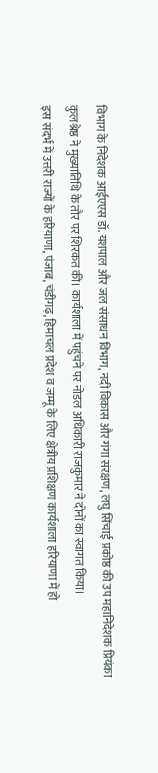विभाग के निदेशक आईएएस डॉ. यशपाल और जल संसाधन विभाग, नदी विकास और गंगा संरक्षण, लघु सिंचाई प्रकोष्ठ की उप महानिदेशक प्रियंका कुलश्रेष्ठ ने मुख्यातिथि के तौर पर शिरकत की। कार्यशाला में पहुंचने पर नोडल अधिकारी राजकुमार ने दोनों का स्वागत किया।
इस संदर्भ में उत्तरी राज्यों के हरियाणा, पंजाब, चंडीगढ़, हिमाचल प्रदेश व जम्मू के लिए क्षेत्रीय प्रशिक्षण कार्यशाला हरियाणा में हो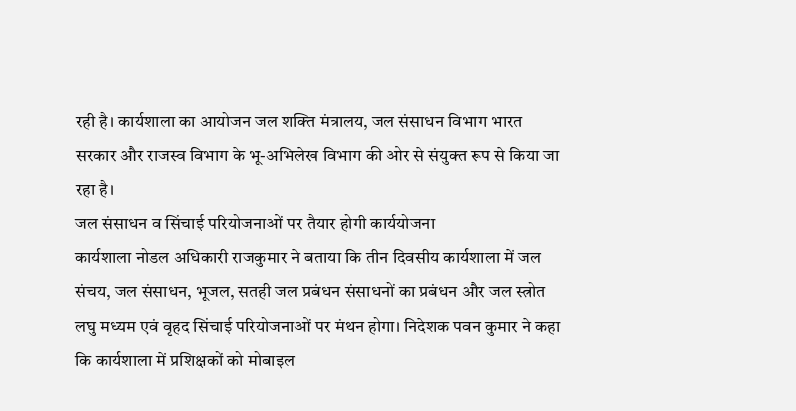रही है। कार्यशाला का आयोजन जल शक्ति मंत्रालय, जल संसाधन विभाग भारत सरकार और राजस्व विभाग के भू-अभिलेख विभाग की ओर से संयुक्त रूप से किया जा रहा है।
जल संसाधन व सिंचाई परियोजनाओं पर तैयार होगी कार्ययोजना
कार्यशाला नोडल अधिकारी राजकुमार ने बताया कि तीन दिवसीय कार्यशाला में जल संचय, जल संसाधन, भूजल, सतही जल प्रबंधन संसाधनों का प्रबंधन और जल स्त्रोत लघु मध्यम एवं वृहद सिंचाई परियोजनाओं पर मंथन होगा। निदेशक पवन कुमार ने कहा कि कार्यशाला में प्रशिक्षकों को मोबाइल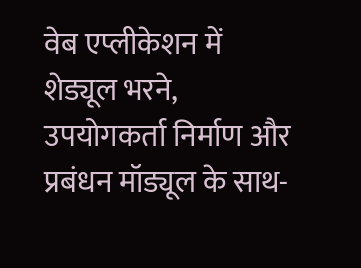वेब एप्लीकेशन में शेड्यूल भरने, उपयोगकर्ता निर्माण और प्रबंधन मॉड्यूल के साथ-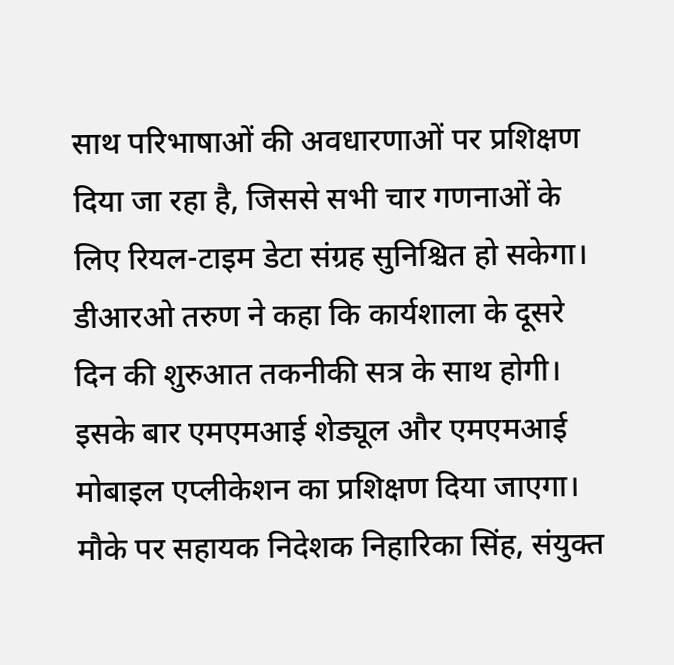साथ परिभाषाओं की अवधारणाओं पर प्रशिक्षण दिया जा रहा है, जिससे सभी चार गणनाओं के लिए रियल-टाइम डेटा संग्रह सुनिश्चित हो सकेगा। डीआरओ तरुण ने कहा कि कार्यशाला के दूसरे दिन की शुरुआत तकनीकी सत्र के साथ होगी। इसके बार एमएमआई शेड्यूल और एमएमआई मोबाइल एप्लीकेशन का प्रशिक्षण दिया जाएगा। मौके पर सहायक निदेशक निहारिका सिंह, संयुक्त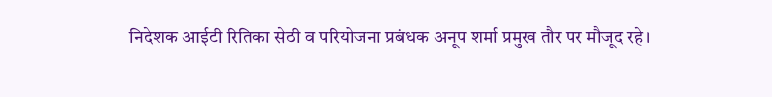निदेशक आईटी रितिका सेठी व परियोजना प्रबंधक अनूप शर्मा प्रमुख तौर पर मौजूद रहे।